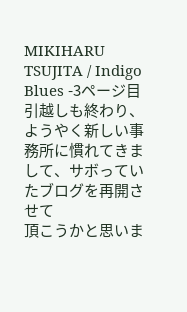MIKIHARU TSUJITA / Indigo Blues -3ページ目
引越しも終わり、ようやく新しい事務所に慣れてきまして、サボっていたブログを再開させて
頂こうかと思いま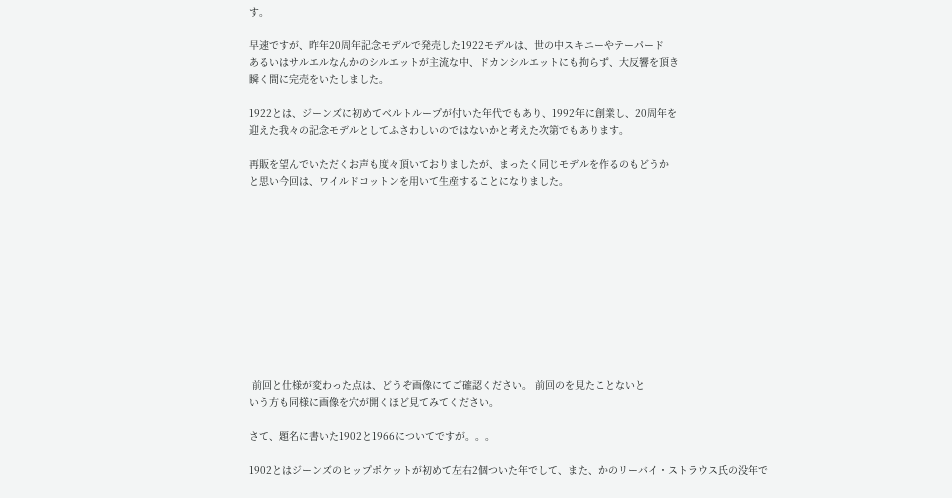す。

早速ですが、昨年20周年記念モデルで発売した1922モデルは、世の中スキニーやテーパード
あるいはサルエルなんかのシルエットが主流な中、ドカンシルエットにも拘らず、大反響を頂き
瞬く間に完売をいたしました。

1922とは、ジーンズに初めてベルトループが付いた年代でもあり、1992年に創業し、20周年を
迎えた我々の記念モデルとしてふさわしいのではないかと考えた次第でもあります。

再販を望んでいただくお声も度々頂いておりましたが、まったく同じモデルを作るのもどうか
と思い今回は、ワイルドコットンを用いて生産することになりました。











 前回と仕様が変わった点は、どうぞ画像にてご確認ください。 前回のを見たことないと
いう方も同様に画像を穴が開くほど見てみてください。

さて、題名に書いた1902と1966についてですが。。。

1902とはジーンズのヒップポケットが初めて左右2個ついた年でして、また、かのリーバイ・ストラウス氏の没年で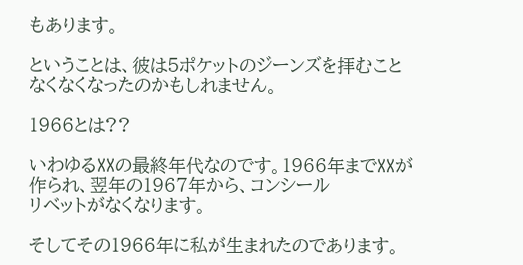もあります。

ということは、彼は5ポケットのジーンズを拝むことなくなくなったのかもしれません。

1966とは??

いわゆるXXの最終年代なのです。1966年までXXが作られ、翌年の1967年から、コンシール
リベットがなくなります。

そしてその1966年に私が生まれたのであります。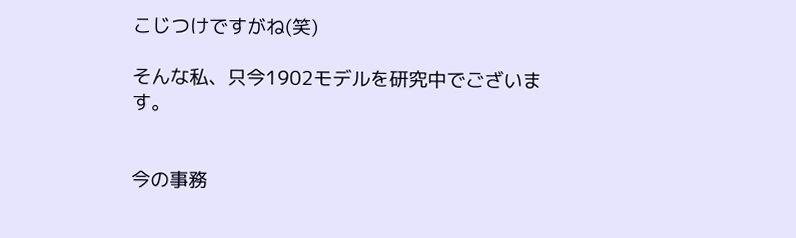こじつけですがね(笑)

そんな私、只今1902モデルを研究中でございます。


今の事務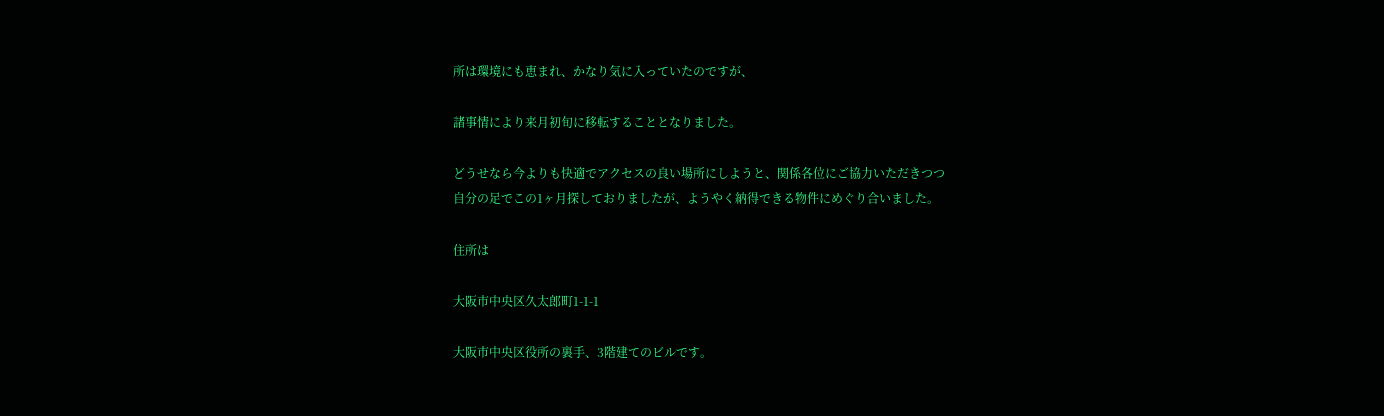所は環境にも恵まれ、かなり気に入っていたのですが、

諸事情により来月初旬に移転することとなりました。

どうせなら今よりも快適でアクセスの良い場所にしようと、関係各位にご協力いただきつつ
自分の足でこの1ヶ月探しておりましたが、ようやく納得できる物件にめぐり合いました。

住所は

大阪市中央区久太郎町1-1-1

大阪市中央区役所の裏手、3階建てのビルです。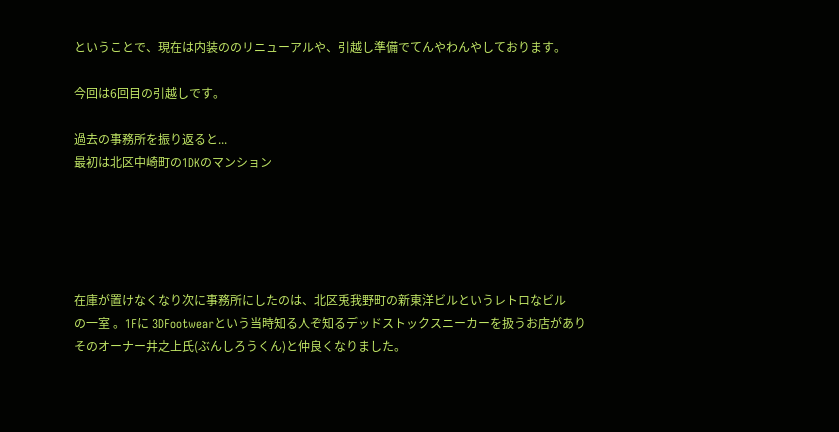ということで、現在は内装ののリニューアルや、引越し準備でてんやわんやしております。

今回は6回目の引越しです。

過去の事務所を振り返ると...
最初は北区中崎町の1DKのマンション





在庫が置けなくなり次に事務所にしたのは、北区兎我野町の新東洋ビルというレトロなビル
の一室 。1Fに 3DFootwearという当時知る人ぞ知るデッドストックスニーカーを扱うお店があり
そのオーナー井之上氏(ぶんしろうくん)と仲良くなりました。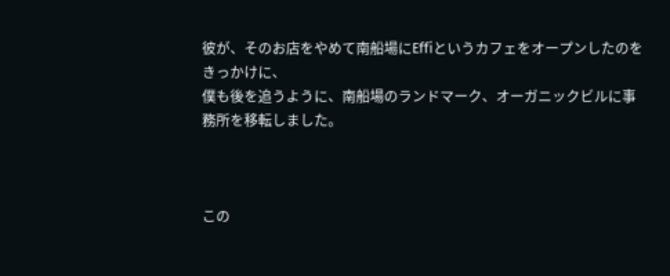彼が、そのお店をやめて南船場にEffiというカフェをオープンしたのをきっかけに、
僕も後を追うように、南船場のランドマーク、オーガニックビルに事務所を移転しました。



この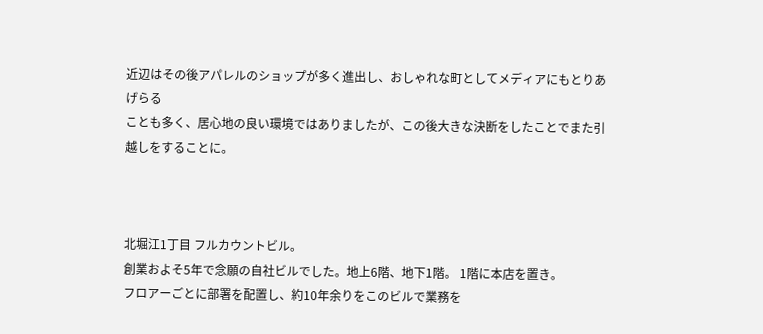近辺はその後アパレルのショップが多く進出し、おしゃれな町としてメディアにもとりあげらる
ことも多く、居心地の良い環境ではありましたが、この後大きな決断をしたことでまた引越しをすることに。



北堀江1丁目 フルカウントビル。
創業およそ5年で念願の自社ビルでした。地上6階、地下1階。 1階に本店を置き。
フロアーごとに部署を配置し、約10年余りをこのビルで業務を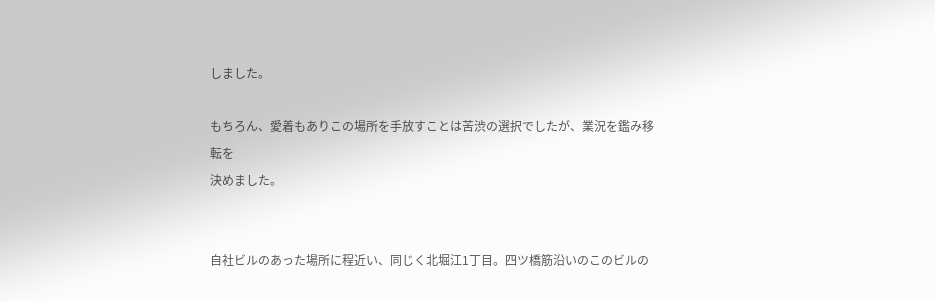しました。

もちろん、愛着もありこの場所を手放すことは苦渋の選択でしたが、業況を鑑み移転を
決めました。


自社ビルのあった場所に程近い、同じく北堀江1丁目。四ツ橋筋沿いのこのビルの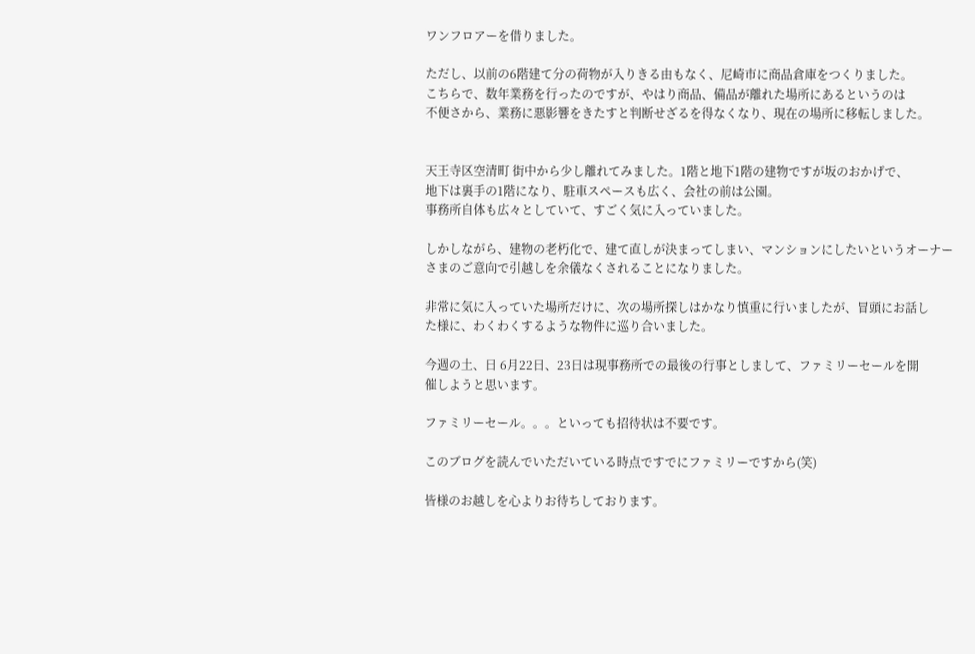ワンフロアーを借りました。

ただし、以前の6階建て分の荷物が入りきる由もなく、尼崎市に商品倉庫をつくりました。
こちらで、数年業務を行ったのですが、やはり商品、備品が離れた場所にあるというのは
不便さから、業務に悪影響をきたすと判断せざるを得なくなり、現在の場所に移転しました。


天王寺区空清町 街中から少し離れてみました。1階と地下1階の建物ですが坂のおかげで、
地下は裏手の1階になり、駐車スペースも広く、会社の前は公園。
事務所自体も広々としていて、すごく気に入っていました。

しかしながら、建物の老朽化で、建て直しが決まってしまい、マンションにしたいというオーナー
さまのご意向で引越しを余儀なくされることになりました。

非常に気に入っていた場所だけに、次の場所探しはかなり慎重に行いましたが、冒頭にお話し
た様に、わくわくするような物件に巡り合いました。

今週の土、日 6月22日、23日は現事務所での最後の行事としまして、ファミリーセールを開
催しようと思います。

ファミリーセール。。。といっても招待状は不要です。

このブログを読んでいただいている時点ですでにファミリーですから(笑)

皆様のお越しを心よりお待ちしております。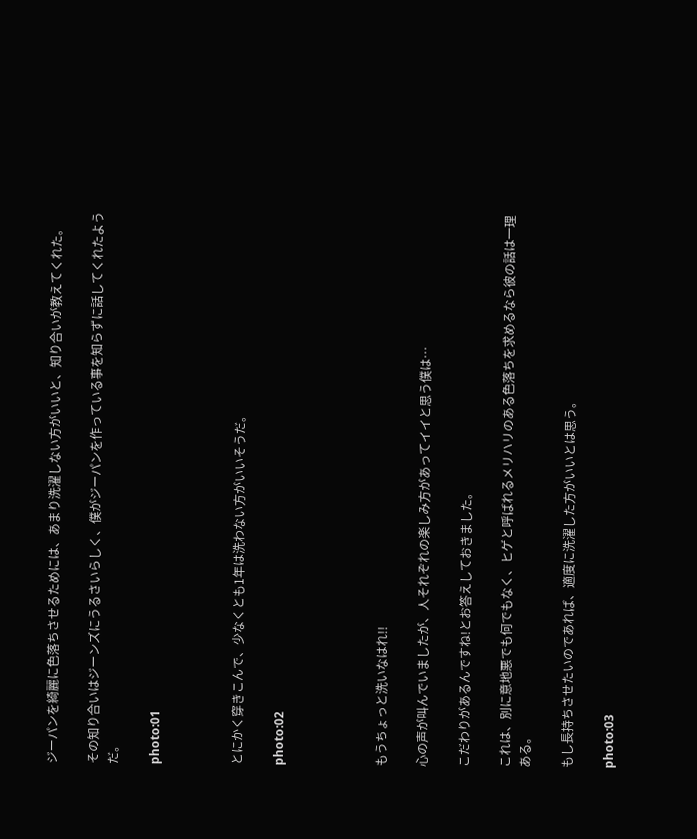ジーパンを綺麗に色落ちさせるためには、あまり洗濯しない方がいいと、知り合いが教えてくれた。

その知り合いはジーンズにうるさいらしく、僕がジーパンを作っている事を知らずに話してくれたようだ。

photo:01



とにかく穿きこんで、少なくとも1年は洗わない方がいいそうだ。

photo:02




もうちょっと洗いなはれ!!

心の声が叫んでいましたが、人それぞれの楽しみ方があってイイと思う僕は…

こだわりがあるんですね!とお答えしておきました。

これは、別に意地悪でも何でもなく、ヒゲと呼ばれるメリハリのある色落ちを求めるなら彼の話は一理ある。

もし長持ちさせたいのであれば、適度に洗濯した方がいいとは思う。

photo:03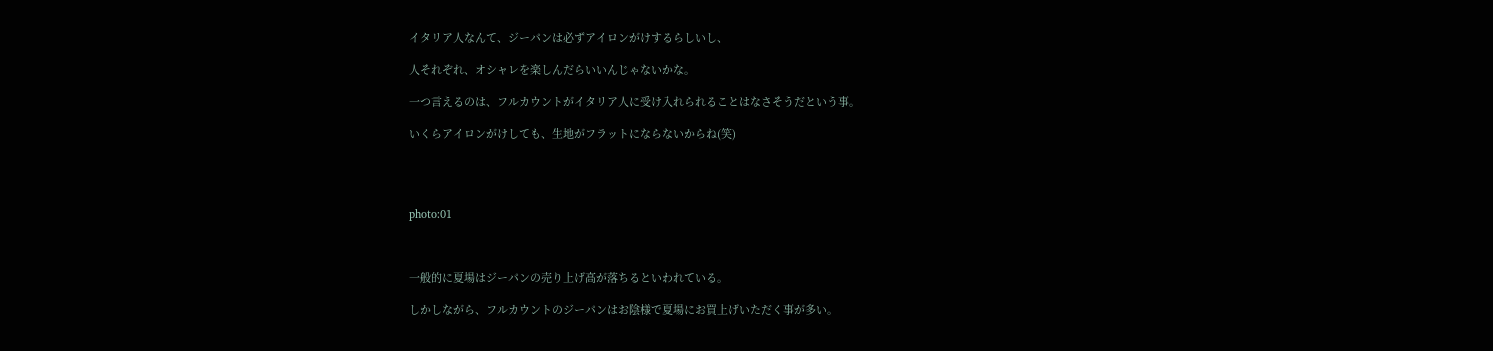イタリア人なんて、ジーパンは必ずアイロンがけするらしいし、

人それぞれ、オシャレを楽しんだらいいんじゃないかな。

一つ言えるのは、フルカウントがイタリア人に受け入れられることはなさそうだという事。

いくらアイロンがけしても、生地がフラットにならないからね(笑)




photo:01



一般的に夏場はジーパンの売り上げ高が落ちるといわれている。

しかしながら、フルカウントのジーパンはお陰様で夏場にお買上げいただく事が多い。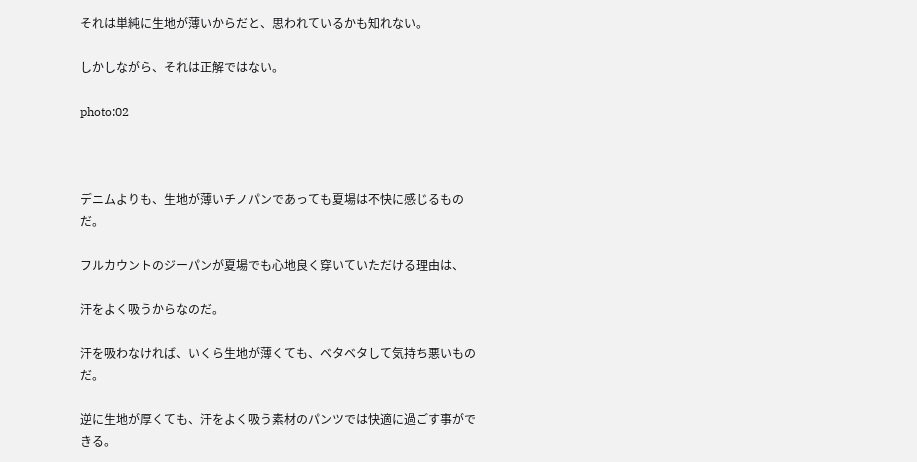それは単純に生地が薄いからだと、思われているかも知れない。

しかしながら、それは正解ではない。

photo:02



デニムよりも、生地が薄いチノパンであっても夏場は不快に感じるものだ。

フルカウントのジーパンが夏場でも心地良く穿いていただける理由は、

汗をよく吸うからなのだ。

汗を吸わなければ、いくら生地が薄くても、ベタベタして気持ち悪いものだ。

逆に生地が厚くても、汗をよく吸う素材のパンツでは快適に過ごす事ができる。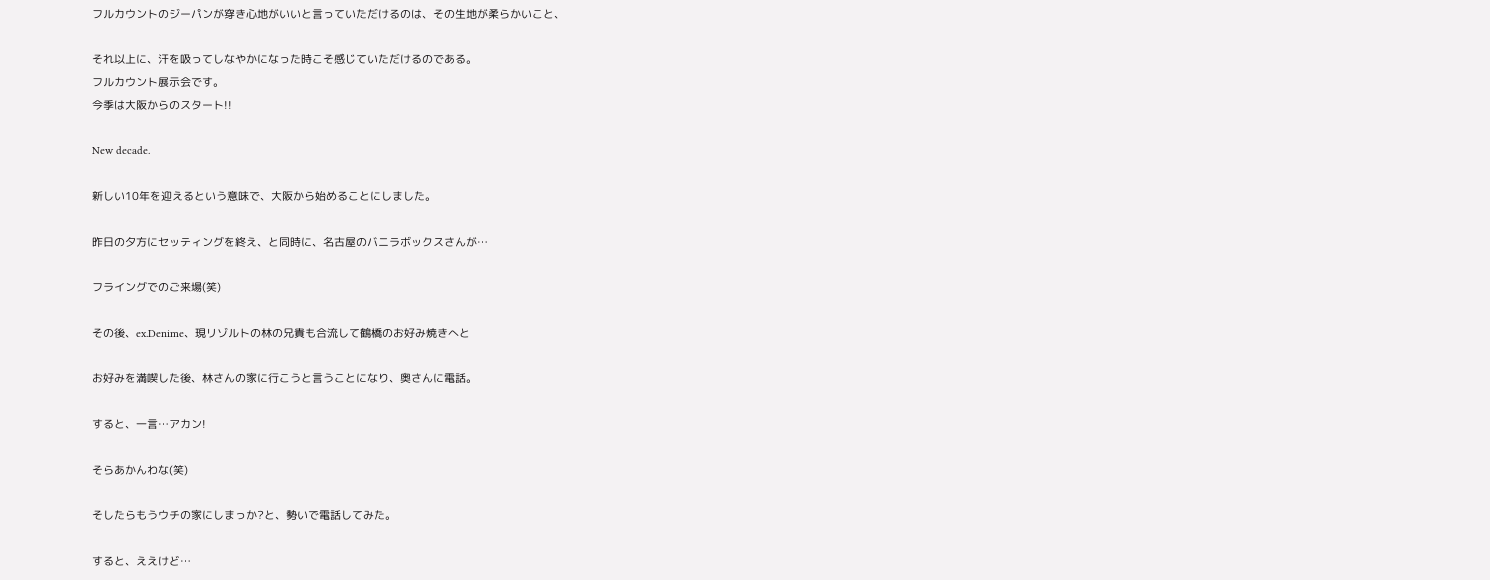フルカウントのジーパンが穿き心地がいいと言っていただけるのは、その生地が柔らかいこと、

それ以上に、汗を吸ってしなやかになった時こそ感じていただけるのである。
フルカウント展示会です。
今季は大阪からのスタート!!

New decade.

新しい10年を迎えるという意味で、大阪から始めることにしました。

昨日の夕方にセッティングを終え、と同時に、名古屋のバニラボックスさんが…

フライングでのご来場(笑)

その後、ex.Denime、現リゾルトの林の兄貴も合流して鶴橋のお好み焼きへと

お好みを満喫した後、林さんの家に行こうと言うことになり、奥さんに電話。

すると、一言…アカン!

そらあかんわな(笑)

そしたらもうウチの家にしまっか?と、勢いで電話してみた。

すると、ええけど…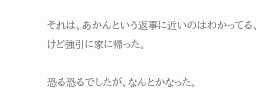それは、あかんという返事に近いのはわかってる、けど強引に家に帰った。

恐る恐るでしたが、なんとかなった。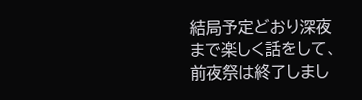結局予定どおり深夜まで楽しく話をして、前夜祭は終了しまし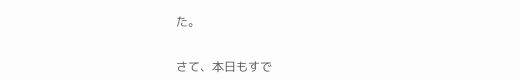た。


さて、本日もすで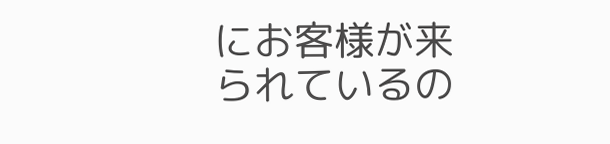にお客様が来られているの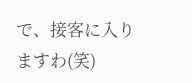で、接客に入りますわ(笑)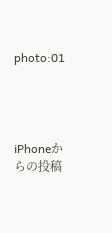photo:01




iPhoneからの投稿